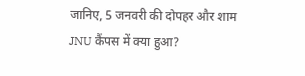जानिए, 5 जनवरी की दोपहर और शाम JNU कैंपस में क्या हुआ?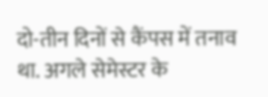दो-तीन दिनों से कैंपस में तनाव था. अगले सेमेस्टर के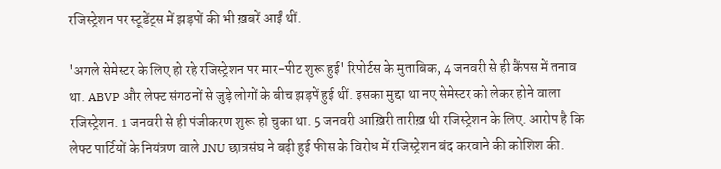रजिस्ट्रेशन पर स्टूडेंट्स में झड़पों की भी ख़बरें आईं थीं.

'अगले सेमेस्टर के लिए हो रहे रजिस्ट्रेशन पर मार-पीट शुरू हुई' रिपोर्टस के मुताबिक, 4 जनवरी से ही कैंपस में तनाव था. ABVP और लेफ्ट संगठनों से जुड़े लोगों के बीच झड़पें हुई थीं. इसका मुद्दा था नए सेमेस्टर को लेकर होने वाला रजिस्ट्रेशन. 1 जनवरी से ही पंजीकरण शुरू हो चुका था. 5 जनवरी आख़िरी तारीख़ थी रजिस्ट्रेशन के लिए. आरोप है कि लेफ्ट पार्टियों के नियंत्रण वाले JNU छात्रसंघ ने बढ़ी हुई फीस के विरोध में रजिस्ट्रेशन बंद करवाने की कोशिश की.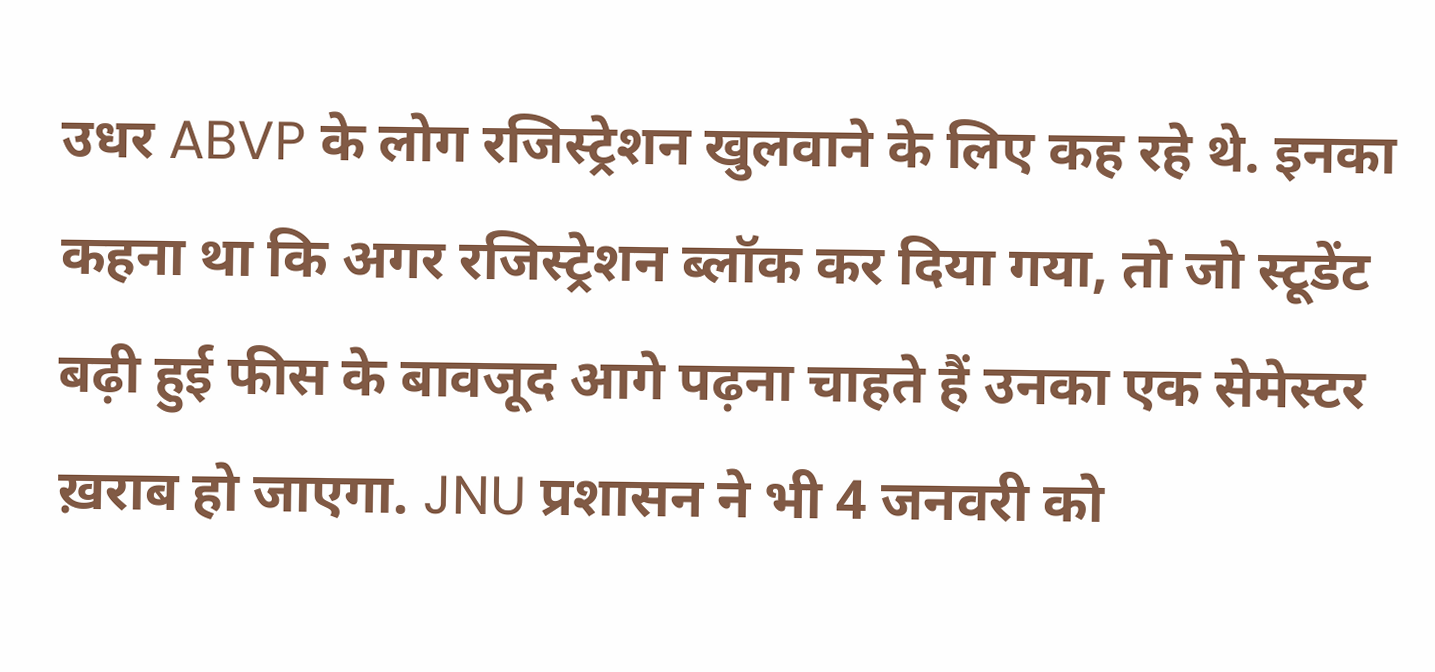उधर ABVP के लोग रजिस्ट्रेशन खुलवाने के लिए कह रहे थे. इनका कहना था कि अगर रजिस्ट्रेशन ब्लॉक कर दिया गया, तो जो स्टूडेंट बढ़ी हुई फीस के बावजूद आगे पढ़ना चाहते हैं उनका एक सेमेस्टर ख़राब हो जाएगा. JNU प्रशासन ने भी 4 जनवरी को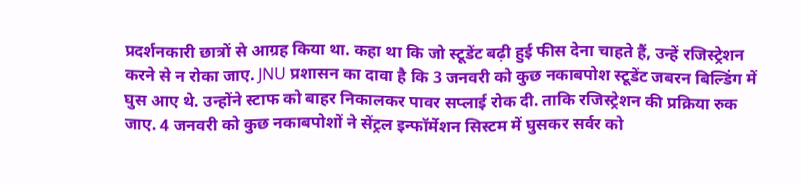प्रदर्शनकारी छात्रों से आग्रह किया था. कहा था कि जो स्टूडेंट बढ़ी हुई फीस देना चाहते हैं, उन्हें रजिस्ट्रेशन करने से न रोका जाए. JNU प्रशासन का दावा है कि 3 जनवरी को कुछ नकाबपोश स्टूडेंट जबरन बिल्डिंग में घुस आए थे. उन्होंने स्टाफ को बाहर निकालकर पावर सप्लाई रोक दी. ताकि रजिस्ट्रेशन की प्रक्रिया रुक जाए. 4 जनवरी को कुछ नकाबपोशों ने सेंट्रल इन्फॉर्मेशन सिस्टम में घुसकर सर्वर को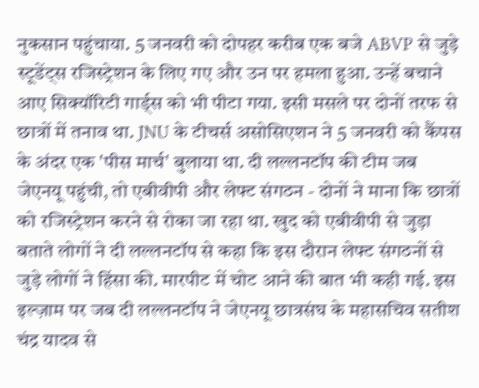नुकसान पहुंचाया. 5 जनवरी को दोपहर करीब एक बजे ABVP से जुड़े स्टूडेंट्स रजिस्ट्रेशन के लिए गए और उन पर हमला हुआ. उन्हें बचाने आए सिक्यॉरिटी गार्ड्स को भी पीटा गया. इसी मसले पर दोनों तरफ से छात्रों में तनाव था. JNU के टीचर्स असोसिएशन ने 5 जनवरी को कैंपस के अंदर एक 'पीस मार्च' बुलाया था. दी लल्लनटॉप की टीम जब जेएनयू पहुंची, तो एबीवीपी और लेफ्ट संगठन - दोनों ने माना कि छात्रों को रजिस्ट्रेशन करने से रोका जा रहा था. खुद को एबीवीपी से जुड़ा बताते लोगों ने दी लल्लनटॉप से कहा कि इस दौरान लेफ्ट संगठनों से जुड़े लोगों ने हिंसा की. मारपीट में चोट आने की बात भी कही गई. इस इल्ज़ाम पर जब दी लल्लनटॉप ने जेएनयू छात्रसंघ के महासचिव सतीश चंद्र यादव से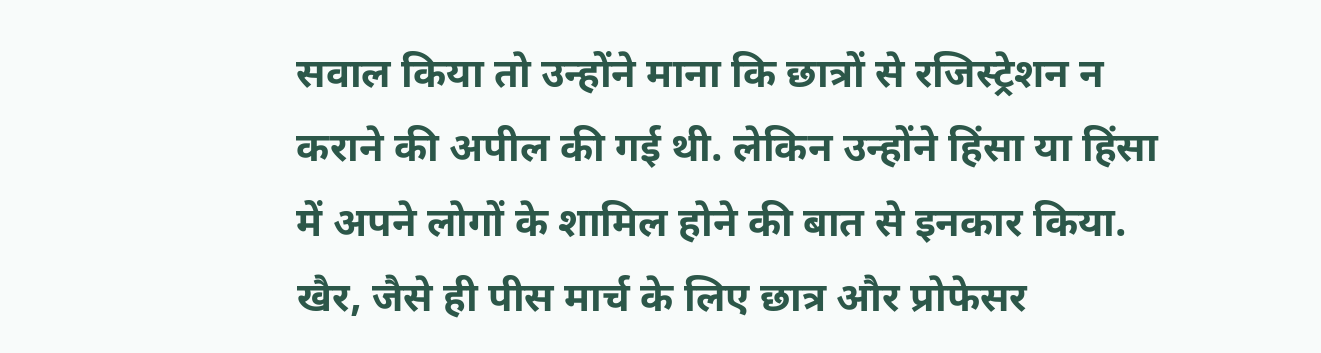सवाल किया तो उन्होंने माना कि छात्रों से रजिस्ट्रेशन न कराने की अपील की गई थी. लेकिन उन्होंने हिंसा या हिंसा में अपने लोगों के शामिल होने की बात से इनकार किया. खैर, जैसे ही पीस मार्च के लिए छात्र और प्रोफेसर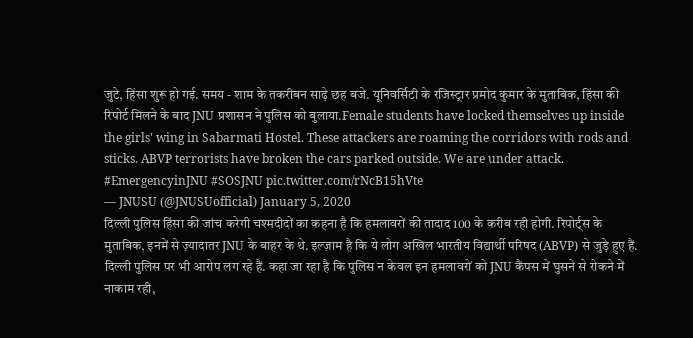जुटे, हिंसा शुरू हो गई. समय - शाम के तकरीबन साढ़े छह बजे. यूनिवर्सिटी के रजिस्ट्रार प्रमोद कुमार के मुताबिक, हिंसा की रिपोर्ट मिलने के बाद JNU प्रशासन ने पुलिस को बुलाया.Female students have locked themselves up inside the girls' wing in Sabarmati Hostel. These attackers are roaming the corridors with rods and sticks. ABVP terrorists have broken the cars parked outside. We are under attack. #EmergencyinJNU #SOSJNU pic.twitter.com/rNcB15hVte
— JNUSU (@JNUSUofficial) January 5, 2020
दिल्ली पुलिस हिंसा की जांच करेगी चश्मदीदों का कहना है कि हमलावरों की तादाद 100 के करीब रही होगी. रिपोर्ट्स के मुताबिक, इनमें से ज़्यादातर JNU के बाहर के थे. इल्ज़ाम है कि ये लोग अखिल भारतीय विद्यार्थी परिषद (ABVP) से जुड़े हुए हैं. दिल्ली पुलिस पर भी आरोप लग रहे हैं. कहा जा रहा है कि पुलिस न केवल इन हमलावरों को JNU कैंपस में घुसने से रोकने में नाकाम रही,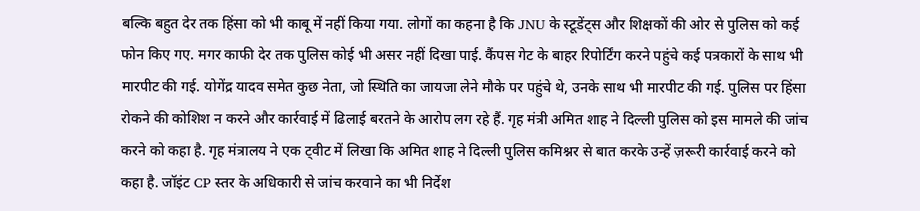बल्कि बहुत देर तक हिंसा को भी काबू में नहीं किया गया. लोगों का कहना है कि JNU के स्टूडेंट्स और शिक्षकों की ओर से पुलिस को कई फोन किए गए. मगर काफी देर तक पुलिस कोई भी असर नहीं दिखा पाई. कैंपस गेट के बाहर रिपोर्टिंग करने पहुंचे कई पत्रकारों के साथ भी मारपीट की गई. योगेंद्र यादव समेत कुछ नेता, जो स्थिति का जायजा लेने मौके पर पहुंचे थे, उनके साथ भी मारपीट की गई. पुलिस पर हिंसा रोकने की कोशिश न करने और कार्रवाई में ढिलाई बरतने के आरोप लग रहे हैं. गृह मंत्री अमित शाह ने दिल्ली पुलिस को इस मामले की जांच करने को कहा है. गृह मंत्रालय ने एक ट्वीट में लिखा कि अमित शाह ने दिल्ली पुलिस कमिश्नर से बात करके उन्हें ज़रूरी कार्रवाई करने को कहा है. जॉइंट CP स्तर के अधिकारी से जांच करवाने का भी निर्देश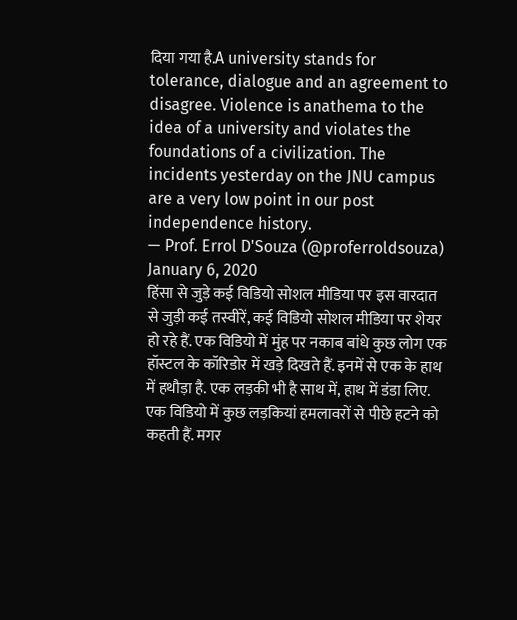दिया गया है.A university stands for tolerance, dialogue and an agreement to disagree. Violence is anathema to the idea of a university and violates the foundations of a civilization. The incidents yesterday on the JNU campus are a very low point in our post independence history.
— Prof. Errol D'Souza (@proferroldsouza) January 6, 2020
हिंसा से जुड़े कई विडियो सोशल मीडिया पर इस वारदात से जुड़ी कई तस्वीरें, कई विडियो सोशल मीडिया पर शेयर हो रहे हैं. एक विडियो में मुंह पर नकाब बांधे कुछ लोग एक हॉस्टल के कॉरिडोर में खड़े दिखते हैं. इनमें से एक के हाथ में हथौड़ा है. एक लड़की भी है साथ में, हाथ में डंडा लिए. एक विडियो में कुछ लड़कियां हमलावरों से पीछे हटने को कहती हैं. मगर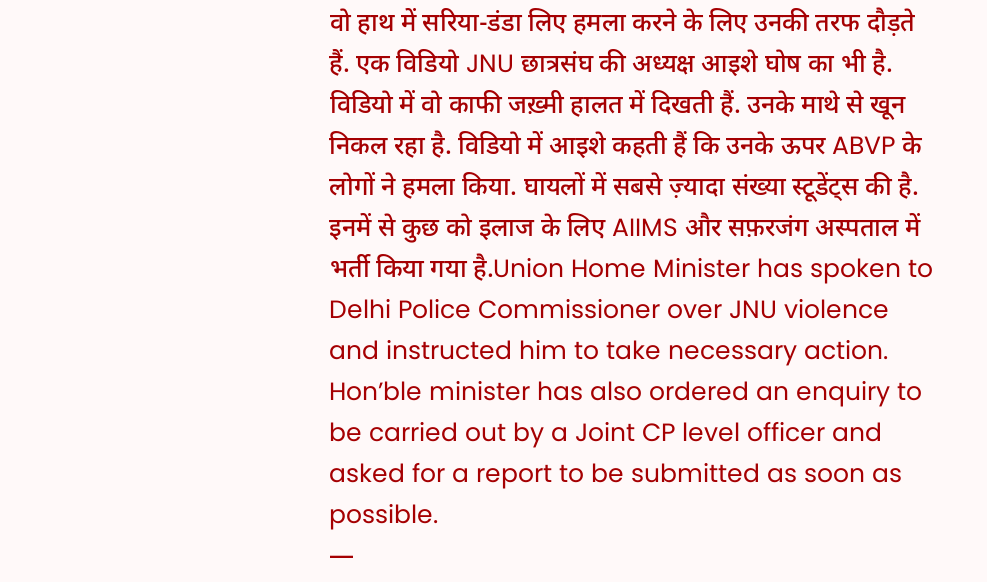वो हाथ में सरिया-डंडा लिए हमला करने के लिए उनकी तरफ दौड़ते हैं. एक विडियो JNU छात्रसंघ की अध्यक्ष आइशे घोष का भी है. विडियो में वो काफी जख़्मी हालत में दिखती हैं. उनके माथे से खून निकल रहा है. विडियो में आइशे कहती हैं कि उनके ऊपर ABVP के लोगों ने हमला किया. घायलों में सबसे ज़्यादा संख्या स्टूडेंट्स की है. इनमें से कुछ को इलाज के लिए AIIMS और सफ़रजंग अस्पताल में भर्ती किया गया है.Union Home Minister has spoken to Delhi Police Commissioner over JNU violence and instructed him to take necessary action. Hon’ble minister has also ordered an enquiry to be carried out by a Joint CP level officer and asked for a report to be submitted as soon as possible.
—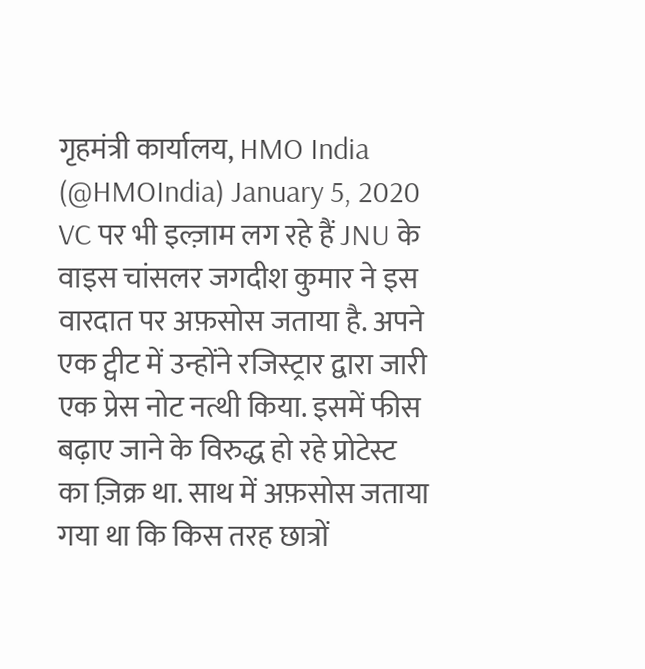गृहमंत्री कार्यालय, HMO India (@HMOIndia) January 5, 2020
VC पर भी इल्ज़ाम लग रहे हैं JNU के वाइस चांसलर जगदीश कुमार ने इस वारदात पर अफ़सोस जताया है. अपने एक ट्वीट में उन्होंने रजिस्ट्रार द्वारा जारी एक प्रेस नोट नत्थी किया. इसमें फीस बढ़ाए जाने के विरुद्ध हो रहे प्रोटेस्ट का ज़िक्र था. साथ में अफ़सोस जताया गया था कि किस तरह छात्रों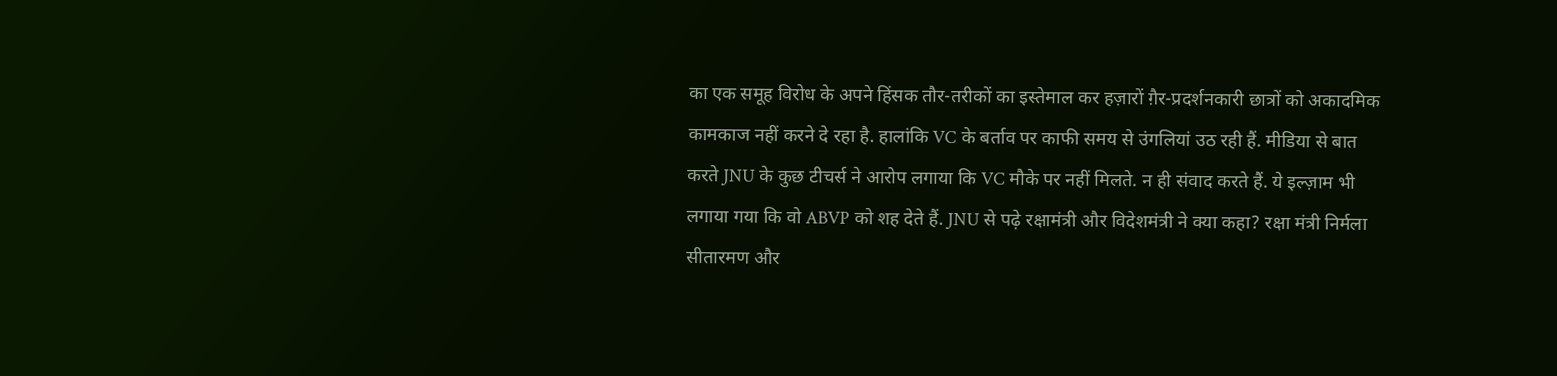का एक समूह विरोध के अपने हिंसक तौर-तरीकों का इस्तेमाल कर हज़ारों ग़ैर-प्रदर्शनकारी छात्रों को अकादमिक कामकाज नहीं करने दे रहा है. हालांकि VC के बर्ताव पर काफी समय से उंगलियां उठ रही हैं. मीडिया से बात करते JNU के कुछ टीचर्स ने आरोप लगाया कि VC मौके पर नहीं मिलते. न ही संवाद करते हैं. ये इल्ज़ाम भी लगाया गया कि वो ABVP को शह देते हैं. JNU से पढ़े रक्षामंत्री और विदेशमंत्री ने क्या कहा? रक्षा मंत्री निर्मला सीतारमण और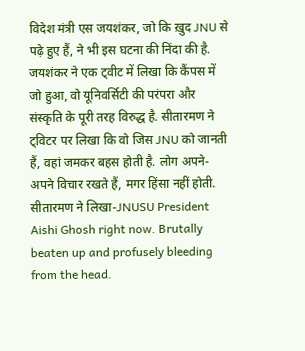विदेश मंत्री एस जयशंकर, जो कि ख़ुद JNU से पढ़े हुए हैं, ने भी इस घटना की निंदा की है. जयशंकर ने एक ट्वीट में लिखा कि कैंपस में जो हुआ, वो यूनिवर्सिटी की परंपरा और संस्कृति के पूरी तरह विरुद्ध है. सीतारमण ने ट्विटर पर लिखा कि वो जिस JNU को जानती हैं, वहां जमकर बहस होती है. लोग अपने-अपने विचार रखते हैं, मगर हिंसा नहीं होती. सीतारमण ने लिखा-JNUSU President Aishi Ghosh right now. Brutally beaten up and profusely bleeding from the head.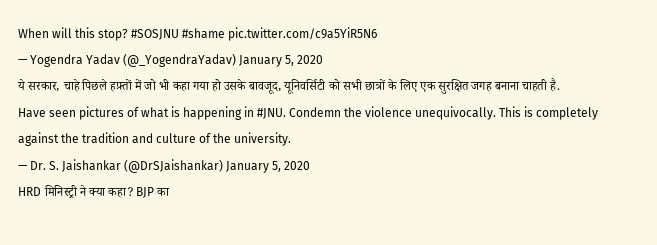When will this stop? #SOSJNU #shame pic.twitter.com/c9a5YiR5N6
— Yogendra Yadav (@_YogendraYadav) January 5, 2020
ये सरकार, चाहे पिछले हफ़्तों में जो भी कहा गया हो उसके बावजूद, यूनिवर्सिटी को सभी छात्रों के लिए एक सुरक्षित जगह बनाना चाहती है.
Have seen pictures of what is happening in #JNU. Condemn the violence unequivocally. This is completely against the tradition and culture of the university.
— Dr. S. Jaishankar (@DrSJaishankar) January 5, 2020
HRD मिनिस्ट्री ने क्या कहा? BJP का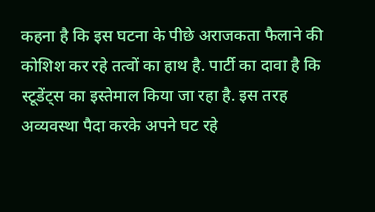कहना है कि इस घटना के पीछे अराजकता फैलाने की कोशिश कर रहे तत्वों का हाथ है. पार्टी का दावा है कि स्टूडेंट्स का इस्तेमाल किया जा रहा है. इस तरह अव्यवस्था पैदा करके अपने घट रहे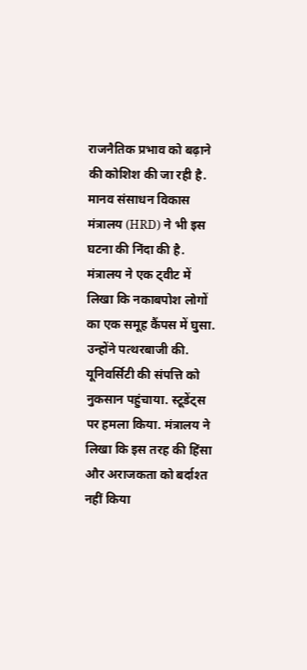राजनैतिक प्रभाव को बढ़ाने की कोशिश की जा रही है. मानव संसाधन विकास मंत्रालय (HRD) ने भी इस घटना की निंदा की है. मंत्रालय ने एक ट्वीट में लिखा कि नकाबपोश लोगों का एक समूह कैंपस में घुसा. उन्होंने पत्थरबाजी की. यूनिवर्सिटी की संपत्ति को नुकसान पहुंचाया. स्टूडेंट्स पर हमला किया. मंत्रालय ने लिखा कि इस तरह की हिंसा और अराजकता को बर्दाश्त नहीं किया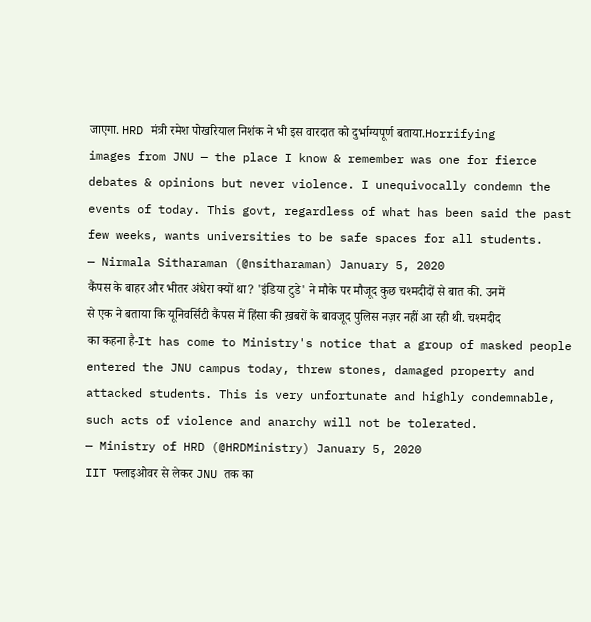जाएगा. HRD मंत्री रमेश पोखरियाल निशंक ने भी इस वारदात को दुर्भाग्यपूर्ण बताया.Horrifying images from JNU — the place I know & remember was one for fierce debates & opinions but never violence. I unequivocally condemn the events of today. This govt, regardless of what has been said the past few weeks, wants universities to be safe spaces for all students.
— Nirmala Sitharaman (@nsitharaman) January 5, 2020
कैंपस के बाहर और भीतर अंधेरा क्यों था? 'इंडिया टुडे' ने मौके पर मौजूद कुछ चश्मदीदों से बात की. उनमें से एक ने बताया कि यूनिवर्सिटी कैंपस में हिंसा की ख़बरों के बावजूद पुलिस नज़र नहीं आ रही थी. चश्मदीद का कहना है-It has come to Ministry's notice that a group of masked people entered the JNU campus today, threw stones, damaged property and attacked students. This is very unfortunate and highly condemnable, such acts of violence and anarchy will not be tolerated.
— Ministry of HRD (@HRDMinistry) January 5, 2020
IIT फ्लाइओवर से लेकर JNU तक का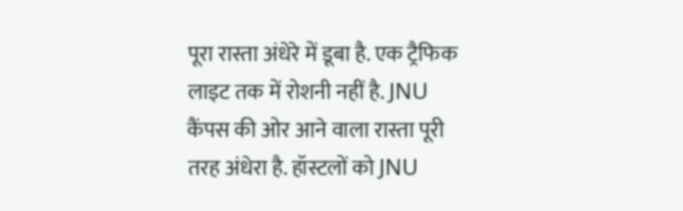पूरा रास्ता अंधेरे में डूबा है. एक ट्रैफिक लाइट तक में रोशनी नहीं है. JNU कैंपस की ओर आने वाला रास्ता पूरी तरह अंधेरा है. हॉस्टलों को JNU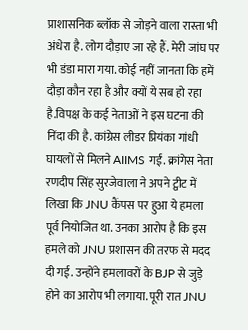प्राशासनिक ब्लॉक से जोड़ने वाला रास्ता भी अंधेरा है. लोग दौड़ाए जा रहे हैं. मेरी जांघ पर भी डंडा मारा गया. कोई नहीं जानता कि हमें दौड़ा कौन रहा है और क्यों ये सब हो रहा है.विपक्ष के कई नेताओं ने इस घटना की निंदा की है. कांग्रेस लीडर प्रियंका गांधी घायलों से मिलने AIIMS गईं. क्रांगेस नेता रणदीप सिंह सुरजेवाला ने अपने ट्वीट में लिखा कि JNU कैंपस पर हुआ ये हमला पूर्व नियोजित था. उनका आरोप है कि इस हमले को JNU प्रशासन की तरफ से मदद दी गई. उन्होंने हमलावरों के BJP से जुड़े होने का आरोप भी लगाया. पूरी रात JNU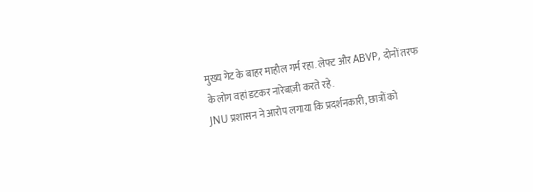मुख्य गेट के बाहर माहौल गर्म रहा. लेफ्ट और ABVP, दोनों तरफ के लोग वहां डटकर नारेबाज़ी करते रहे.
JNU प्रशासन ने आरोप लगाया कि प्रदर्शनकारी, छात्रों को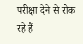परीक्षा देने से रोक रहे हैं